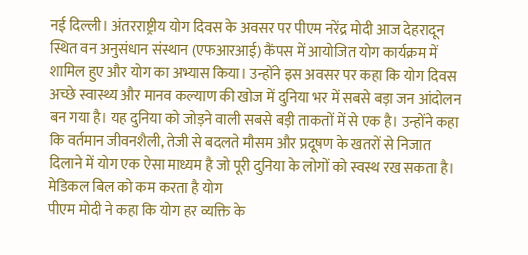नई दिल्ली। अंतरराष्ट्रीय योग दिवस के अवसर पर पीएम नरेंद्र मोदी आज देहरादून स्थित वन अनुसंधान संस्थान (एफआरआई) कैंपस में आयोजित योग कार्यक्रम में शामिल हुए और योग का अभ्यास किया। उन्होंने इस अवसर पर कहा कि योग दिवस अच्छे स्वास्थ्य और मानव कल्याण की खोज में दुनिया भर में सबसे बड़ा जन आंदोलन बन गया है। यह दुनिया को जोड़ने वाली सबसे बड़ी ताकतों में से एक है। उन्होंने कहा कि वर्तमान जीवनशैली, तेजी से बदलते मौसम और प्रदूषण के खतरों से निजात दिलाने में योग एक ऐसा माध्यम है जो पूरी दुनिया के लोगों को स्वस्थ रख सकता है।
मेडिकल बिल को कम करता है योग
पीएम मोदी ने कहा कि योग हर व्यक्ति के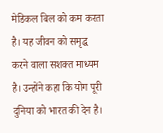मेडिकल बिल को कम करता है। यह जीवन को समृद्ध करने वाला सशक्त माध्यम है। उन्होंने कहा कि योग पूरी दुनिया को भारत की देन है।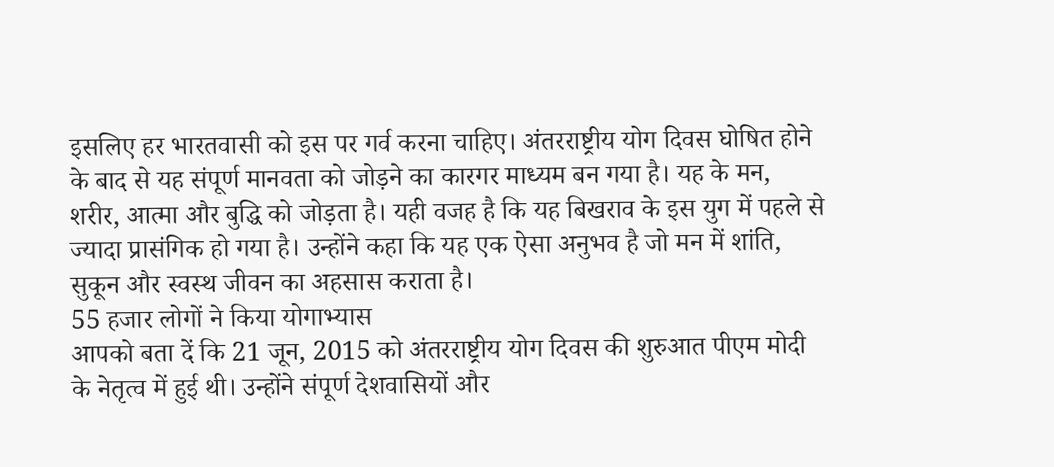इसलिए हर भारतवासी को इस पर गर्व करना चाहिए। अंतरराष्ट्रीय योग दिवस घोषित होने के बाद से यह संपूर्ण मानवता को जोड़ने का कारगर माध्यम बन गया है। यह के मन, शरीर, आत्मा और बुद्धि को जोड़ता है। यही वजह है कि यह बिखराव के इस युग में पहले से ज्यादा प्रासंगिक हो गया है। उन्होंने कहा कि यह एक ऐसा अनुभव है जो मन में शांति, सुकून और स्वस्थ जीवन का अहसास कराता है।
55 हजार लोगों ने किया योगाभ्यास
आपको बता दें कि 21 जून, 2015 को अंतरराष्ट्रीय योग दिवस की शुरुआत पीएम मोदी के नेतृत्व में हुई थी। उन्होंने संपूर्ण देशवासियों और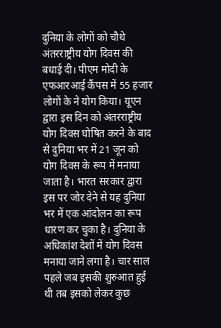दुनिया के लोगों को चौथे अंतरराष्ट्रीय योग दिवस की बधाई दी। पीएम मोदी के एफआरआई कैंपस में 55 हजार लोगों के ने योग किया। यूएन द्वारा इस दिन को अंतरराष्ट्रीय योग दिवस घोषित करने के बाद से दुनिया भर में 21 जून को योग दिवस के रूप में मनाया जाता है। भारत सरकार द्वारा इस पर जोर देने से यह दुनिया भर में एक आंदोलन का रूप धारण कर चुका है। दुनिया के अधिकांश देशों में योग दिवस मनाया जाने लगा है। चार साल पहले जब इसकी शुरुआत हुई थी तब इसको लेकर कुछ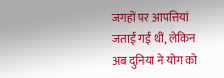जगहों पर आपत्तियां जताईं गईं थीं, लेकिन अब दुनिया ने योग को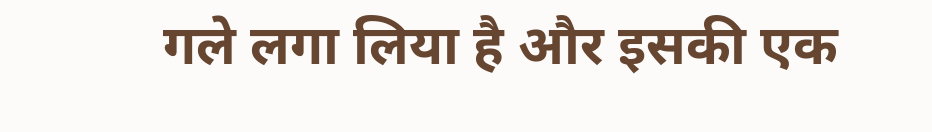गले लगा लिया है और इसकी एक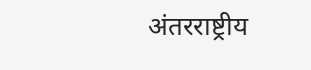अंतरराष्ट्रीय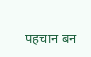पहचान बन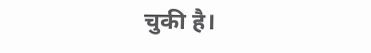चुकी है।